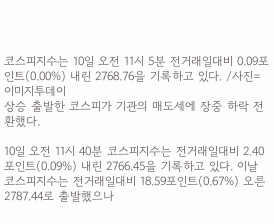코스피지수는 10일 오전 11시 5분 전거래일대비 0.09포인트(0.00%) 내린 2768.76을 기록하고 있다. /사진=이미지투데이
상승 출발한 코스피가 기관의 매도세에 장중 하락 전환했다.

10일 오전 11시 40분 코스피지수는 전거래일대비 2.40포인트(0.09%) 내린 2766.45을 기록하고 있다. 이날 코스피지수는 전거래일대비 18.59포인트(0.67%) 오른 2787.44로 출발했으나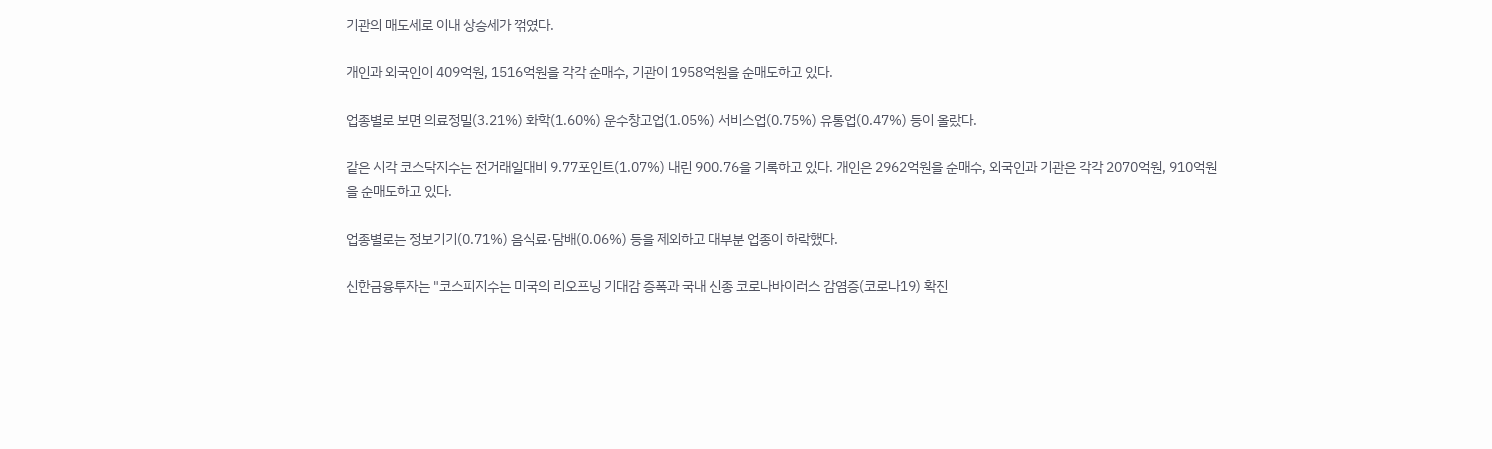기관의 매도세로 이내 상승세가 꺾였다.

개인과 외국인이 409억원, 1516억원을 각각 순매수, 기관이 1958억원을 순매도하고 있다.

업종별로 보면 의료정밀(3.21%) 화학(1.60%) 운수창고업(1.05%) 서비스업(0.75%) 유통업(0.47%) 등이 올랐다.

같은 시각 코스닥지수는 전거래일대비 9.77포인트(1.07%) 내린 900.76을 기록하고 있다. 개인은 2962억원을 순매수, 외국인과 기관은 각각 2070억원, 910억원을 순매도하고 있다.

업종별로는 정보기기(0.71%) 음식료·담배(0.06%) 등을 제외하고 대부분 업종이 하락했다.

신한금융투자는 "코스피지수는 미국의 리오프닝 기대감 증폭과 국내 신종 코로나바이러스 감염증(코로나19) 확진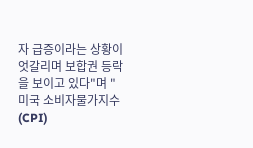자 급증이라는 상황이 엇갈리며 보합권 등락을 보이고 있다"며 "미국 소비자물가지수(CPI)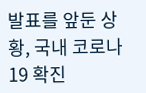발표를 앞둔 상황, 국내 코로나19 확진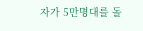자가 5만명대를 돌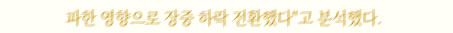파한 영향으로 장중 하락 전환했다"고 분석했다.